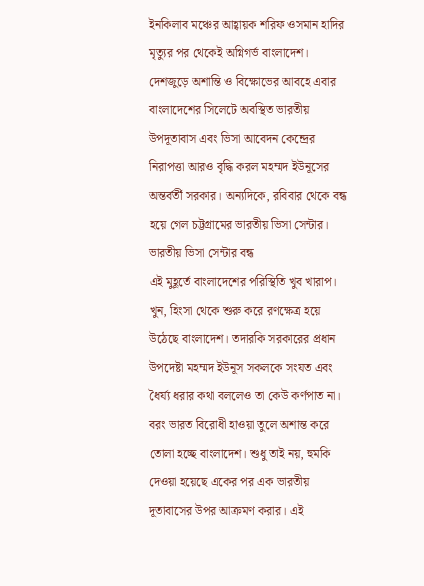ইনকিলাব মঞ্চের আহ্বায়ক শরিফ ওসমান হাদির মৃত্যুর পর থেকেই অগ্নিগর্ভ বাংলাদেশ। দেশজুড়ে অশান্তি ও বিক্ষোভের আবহে এবার বাংলাদেশের সিলেটে অবস্থিত ভারতীয় উপদূতাবাস এবং ভিসা আবেদন কেন্দ্রের নিরাপত্তা আরও বৃদ্ধি করল মহম্মদ ইউনূসের অন্তর্বর্তী সরকার। অন্যদিকে, রবিবার থেকে বন্ধ হয়ে গেল চট্টগ্রামের ভারতীয় ভিসা সেন্টার।
ভারতীয় ভিসা সেন্টার বন্ধ
এই মুহূর্তে বাংলাদেশের পরিস্থিতি খুব খারাপ। খুন, হিংসা থেকে শুরু করে রণক্ষেত্র হয়ে উঠেছে বাংলাদেশ। তদারকি সরকারের প্রধান উপদেষ্টা মহম্মদ ইউনূস সকলকে সংযত এবং ধৈর্য্য ধরার কথা বললেও তা কেউ কর্ণপাত না। বরং ভারত বিরোধী হাওয়া তুলে অশান্ত করে তোলা হচ্ছে বাংলাদেশ। শুধু তাই নয়, হুমকি দেওয়া হয়েছে একের পর এক ভারতীয় দূতাবাসের উপর আক্রমণ করার। এই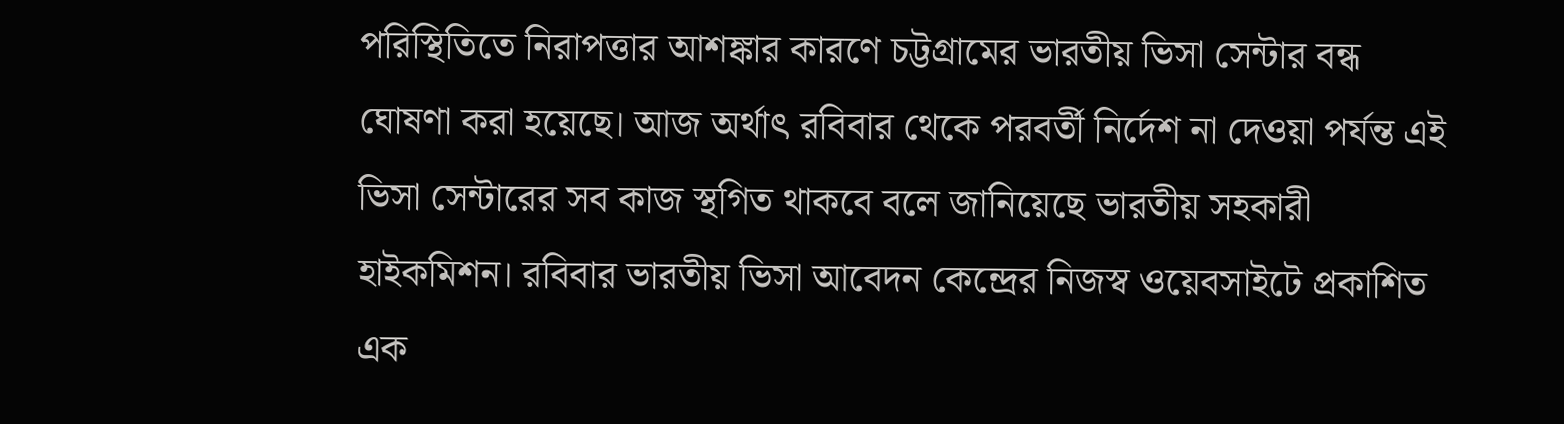পরিস্থিতিতে নিরাপত্তার আশঙ্কার কারণে চট্টগ্রামের ভারতীয় ভিসা সেন্টার বন্ধ ঘোষণা করা হয়েছে। আজ অর্থাৎ রবিবার থেকে পরবর্তী নির্দেশ না দেওয়া পর্যন্ত এই ভিসা সেন্টারের সব কাজ স্থগিত থাকবে বলে জানিয়েছে ভারতীয় সহকারী হাইকমিশন। রবিবার ভারতীয় ভিসা আবেদন কেন্দ্রের নিজস্ব ওয়েবসাইটে প্রকাশিত এক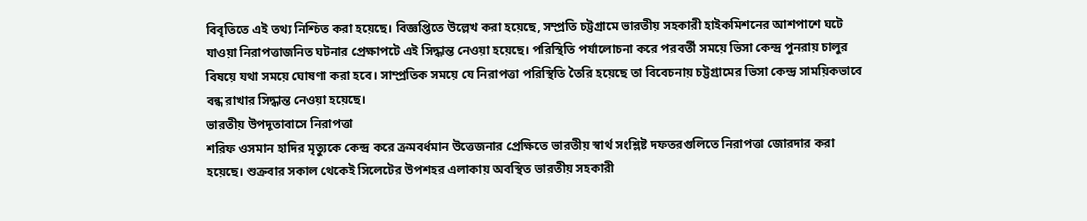বিবৃতিতে এই তথ্য নিশ্চিত করা হয়েছে। বিজ্ঞপ্তিতে উল্লেখ করা হয়েছে, সম্প্রতি চট্টগ্রামে ভারতীয় সহকারী হাইকমিশনের আশপাশে ঘটে যাওয়া নিরাপত্তাজনিত ঘটনার প্রেক্ষাপটে এই সিদ্ধান্ত নেওয়া হয়েছে। পরিস্থিতি পর্যালোচনা করে পরবর্তী সময়ে ভিসা কেন্দ্র পুনরায় চালুর বিষয়ে যথা সময়ে ঘোষণা করা হবে। সাম্প্রতিক সময়ে যে নিরাপত্তা পরিস্থিতি তৈরি হয়েছে তা বিবেচনায় চট্টগ্রামের ভিসা কেন্দ্র সাময়িকভাবে বন্ধ রাখার সিদ্ধান্ত নেওয়া হয়েছে।
ভারতীয় উপদূতাবাসে নিরাপত্তা
শরিফ ওসমান হাদির মৃত্যুকে কেন্দ্র করে ক্রমবর্ধমান উত্তেজনার প্রেক্ষিতে ভারতীয় স্বার্থ সংশ্লিষ্ট দফতরগুলিতে নিরাপত্তা জোরদার করা হয়েছে। শুক্রবার সকাল থেকেই সিলেটের উপশহর এলাকায় অবস্থিত ভারতীয় সহকারী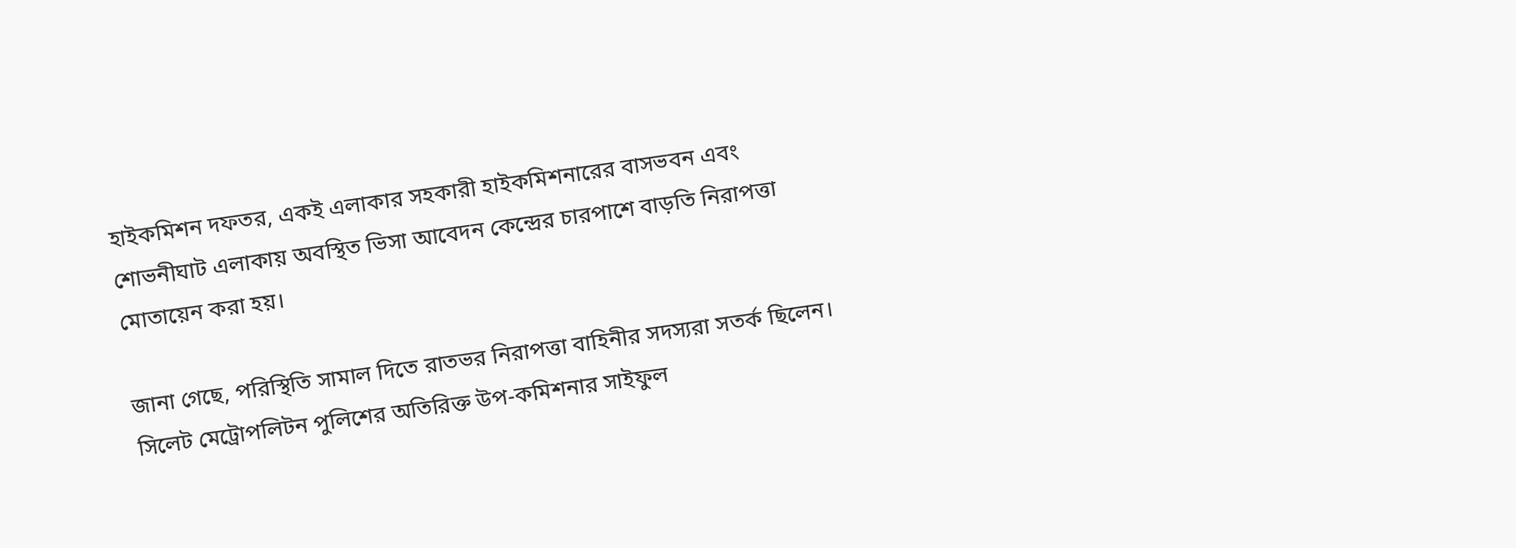হাইকমিশন দফতর, একই এলাকার সহকারী হাইকমিশনারের বাসভবন এবং শোভনীঘাট এলাকায় অবস্থিত ভিসা আবেদন কেন্দ্রের চারপাশে বাড়তি নিরাপত্তা মোতায়েন করা হয়।

জানা গেছে, পরিস্থিতি সামাল দিতে রাতভর নিরাপত্তা বাহিনীর সদস্যরা সতর্ক ছিলেন। সিলেট মেট্রোপলিটন পুলিশের অতিরিক্ত উপ-কমিশনার সাইফুল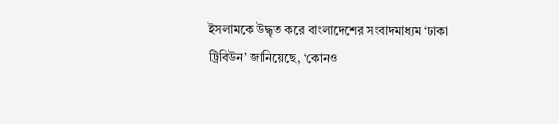ইসলামকে উদ্ধৃত করে বাংলাদেশের সংবাদমাধ্যম ‘ঢাকা ট্রিবিউন’ জানিয়েছে, ‘কোনও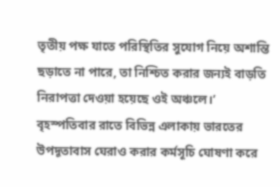তৃতীয় পক্ষ যাতে পরিস্থিতির সুযোগ নিয়ে অশান্তি ছড়াতে না পারে, তা নিশ্চিত করার জন্যই বাড়তি নিরাপত্তা দেওয়া হয়েছে ওই অঞ্চলে।’ বৃহস্পতিবার রাতে বিভিন্ন এলাকায় ভারতের উপদূতাবাস ঘেরাও করার কর্মসূচি ঘোষণা করে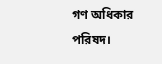গণ অধিকার পরিষদ।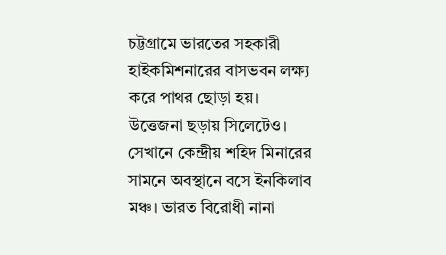চট্টগ্রামে ভারতের সহকারী হাইকমিশনারের বাসভবন লক্ষ্য করে পাথর ছোড়া হয়। উত্তেজনা ছড়ায় সিলেটেও। সেখানে কেন্দ্রীয় শহিদ মিনারের সামনে অবস্থানে বসে ইনকিলাব মঞ্চ। ভারত বিরোধী নানা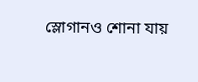স্লোগানও শোনা যায়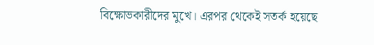বিক্ষোভকারীদের মুখে। এরপর থেকেই সতর্ক হয়েছে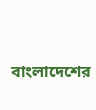বাংলাদেশের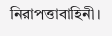নিরাপত্তাবাহিনী।